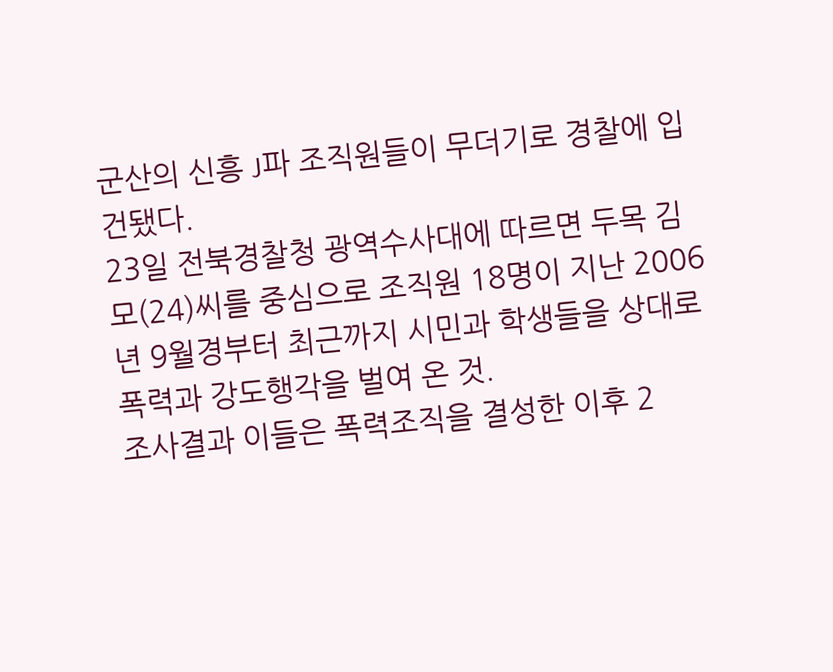군산의 신흥 J파 조직원들이 무더기로 경찰에 입건됐다.
23일 전북경찰청 광역수사대에 따르면 두목 김모(24)씨를 중심으로 조직원 18명이 지난 2006년 9월경부터 최근까지 시민과 학생들을 상대로 폭력과 강도행각을 벌여 온 것.
조사결과 이들은 폭력조직을 결성한 이후 2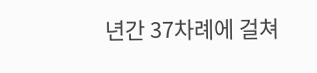년간 37차례에 걸쳐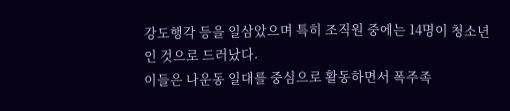강도행각 등을 일삼았으며 특히 조직원 중에는 14명이 청소년인 것으로 드러났다.
이들은 나운동 일대를 중심으로 활동하면서 폭주족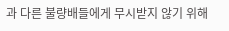과 다른 불량배들에게 무시받지 않기 위해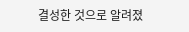결성한 것으로 알려졌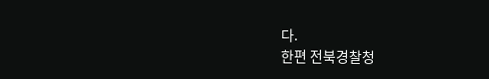다.
한편 전북경찰청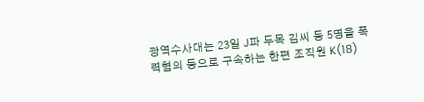광역수사대는 23일 J파 두목 김씨 등 5명을 폭력혐의 등으로 구속하는 한편 조직원 K(18)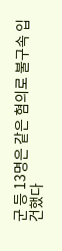군 등 13명은 같은 혐의로 불구속 입건했다